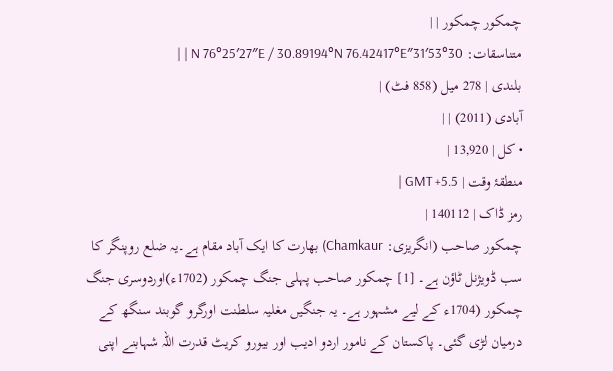چمکور چمکور | |
متناسقات: 30°53′31″N 76°25′27″E / 30.89194°N 76.42417°E | |
بلندی | 278 میل (858 فٹ) |
آبادی (2011) | |
• کل | 13,920 |
منطقۂ وقت | GMT +5.5 |
رمز ڈاک | 140112 |
چمکور صاحب (انگریزی: Chamkaur) بھارت کا ایک آباد مقام ہے۔یہ ضلع روپنگر کا سب ڈویژنل ٹاؤن ہے۔ [1] چمکور صاحب پہلی جنگ چمکور (1702ء)اوردوسری جنگ چمکور (1704ء کے لیے مشہور ہے۔ یہ جنگیں مغلیہ سلطنت اورگرو گوبند سنگھ کے درمیان لڑی گئی۔ پاکستان کے نامور اردو ادیب اور بیورو کریٹ قدرت اللہ شہابنے اپنی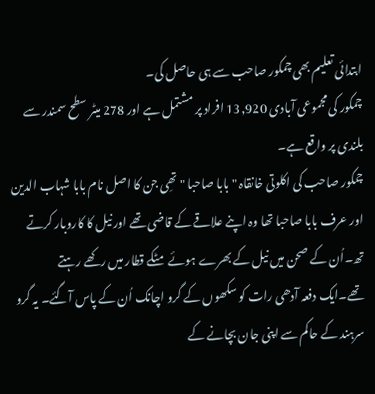ابتدائی تعلیم بھی چمکور صاحب سے ہی حاصل کی۔
چمکور کی مجموعی آبادی 13,920 افراد پر مشتمل ہے اور 278 میٹر سطح سمندر سے بلندی پر واقع ہے۔
چمکور صاحب کی اکلوتی خانقاہ " بابا صاحبا " تھِی جن کا اصل نام بابا شہاب الدین اور عرف بابا صاحبا تھا وہ اپنے علاقے کے قاضی تھے اور نیل کا کاروبار کرتے تھ۔اُن کے صحن میں نیل کے بھرے ہوئے مٹکے قطار میں رکھے رہتے تھے۔ایک دفعہ آدھی رات کو سکھوں کے گرو اچانک اُن کے پاس آگئے۔ یہ گرو سرہند کے حاکم سے اپنی جان بچانے کے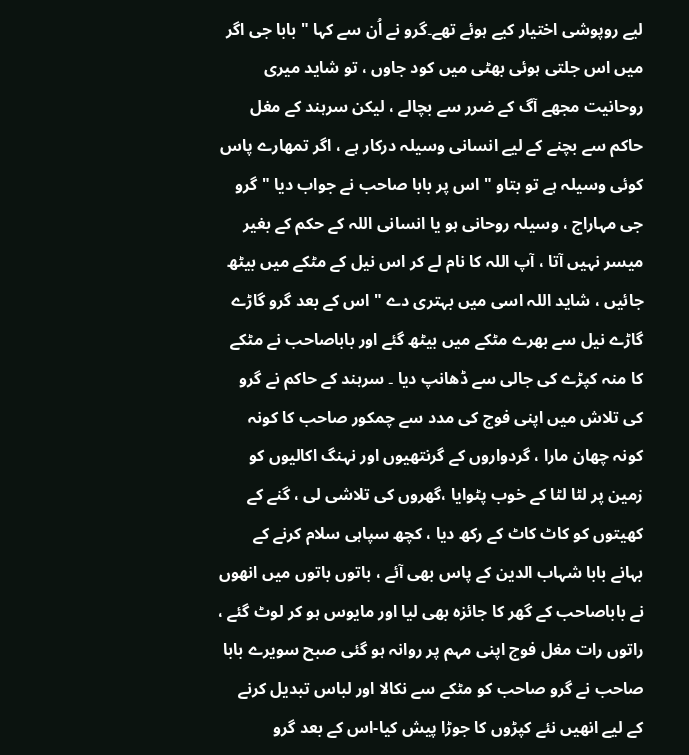لیے روپوشی اختیار کیے ہوئے تھے۔گرو نے اُن سے کہا " بابا جی اگر میں اس جلتی ہوئی بھٹی میں کود جاوں ، تو شاید میری روحانیت مجھے آگ کے ضرر سے بچالے ، لیکن سرہند کے مغل حاکم سے بچنے کے لیے انسانی وسیلہ درکار ہے ، اگر تمھارے پاس کوئی وسیلہ ہے تو بتاو " اس پر بابا صاحب نے جواب دیا " گرو جی مہاراج ، وسیلہ روحانی ہو یا انسانی اللہ کے حکم کے بغیر میسر نہیں آتا ، آپ اللہ کا نام لے کر اس نیل کے مٹکے میں بیٹھ جائیں ، شاید اللہ اسی میں بہتری دے " اس کے بعد گرو گاڑے گاڑے نیل سے بھرے مٹکے میں بیٹھ گئے اور باباصاحب نے مٹکے کا منہ کپڑے کی جالی سے ڈھانپ دیا ۔ سرہند کے حاکم نے گرو کی تلاش میں اپنی فوج کی مدد سے چمکور صاحب کا کونہ کونہ چھان مارا ، گردواروں کے گرنتھیوں اور نہنگ اکالیوں کو زمین پر لٹا لٹا کے خوب پٹوایا ،گھروں کی تلاشی لی ، گنے کے کھیتوں کو کاٹ کاٹ کے رکھ دیا ، کچھ سپاہی سلام کرنے کے بہانے بابا شہاب الدین کے پاس بھی آئے ، باتوں باتوں میں انھوں نے باباصاحب کے گھر کا جائزہ بھی لیا اور مایوس ہو کر لوٹ گئے ، راتوں رات مغل فوج اپنی مہم پر روانہ ہو گئی صبح سویرے بابا صاحب نے گرو صاحب کو مٹکے سے نکالا اور لباس تبدیل کرنے کے لیے انھیں نئے کپڑوں کا جوڑا پیش کیا-اس کے بعد گرو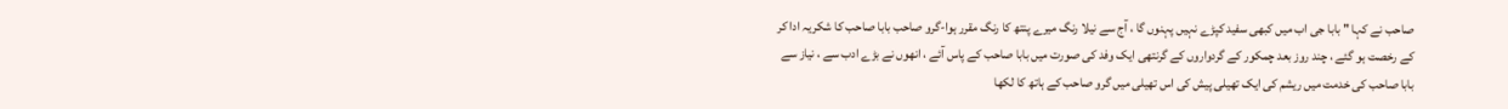صاحب نے کہا " بابا جی اب میں کبھی سفید کپڑے نہیں پہنوں گا ، آج سے نیلا رنگ میرے پنتھ کا رنگ مقرر ہوا-گرو صاحب بابا صاحب کا شکریہ ادا کر کے رخصت ہو گئے ، چند روز بعد چمکور کے گردواروں کے گرنتھی ایک وفد کی صورت میں بابا صاحب کے پاس آئے ، انھوں نے بڑے ادب سے ، نیاز سے بابا صاحب کی خدمت میں ریشم کی ایک تھیلی پیش کی اس تھیلی میں گرو صاحب کے ہاتھ کا لکھا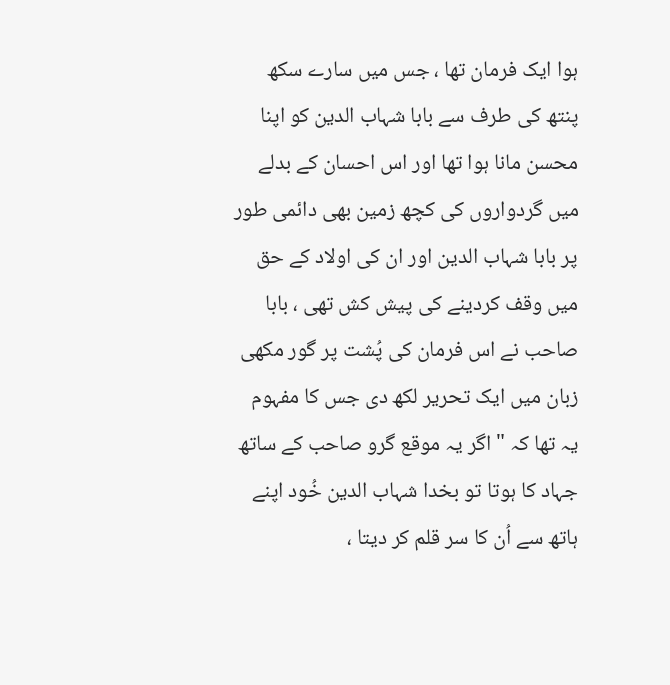ہوا ایک فرمان تھا ، جس میں سارے سکھ پنتھ کی طرف سے بابا شہاب الدین کو اپنا محسن مانا ہوا تھا اور اس احسان کے بدلے میں گردواروں کی کچھ زمین بھی دائمی طور پر بابا شہاب الدین اور ان کی اولاد کے حق میں وقف کردینے کی پیش کش تھی ، بابا صاحب نے اس فرمان کی پُشت پر گور مکھی زبان میں ایک تحریر لکھ دی جس کا مفہوم یہ تھا کہ " اگر یہ موقع گرو صاحب کے ساتھ جہاد کا ہوتا تو بخدا شہاب الدین خُود اپنے ہاتھ سے اُن کا سر قلم کر دیتا ،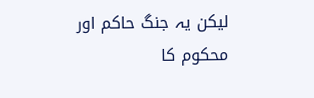لیکن یہ جنگ حاکم اور محکوم کا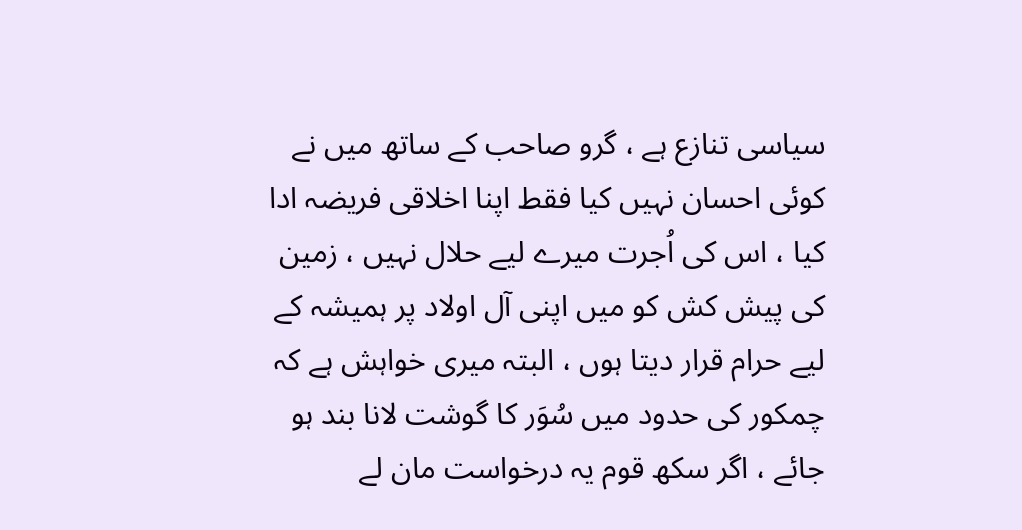سیاسی تنازع ہے ، گرو صاحب کے ساتھ میں نے کوئی احسان نہیں کیا فقط اپنا اخلاقی فریضہ ادا کیا ، اس کی اُجرت میرے لیے حلال نہیں ، زمین کی پیش کش کو میں اپنی آل اولاد پر ہمیشہ کے لیے حرام قرار دیتا ہوں ، البتہ میری خواہش ہے کہ چمکور کی حدود میں سُوَر کا گوشت لانا بند ہو جائے ، اگر سکھ قوم یہ درخواست مان لے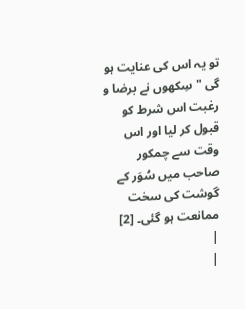تو یہ اس کی عنایت ہو گی "سِکھوں نے برضا و رغبت اس شرط کو قبول کر لیا اور اس وقت سے چمکور صاحب میں سُوَر کے گوشت کی سخت ممانعت ہو گئی۔ [2]
|
|